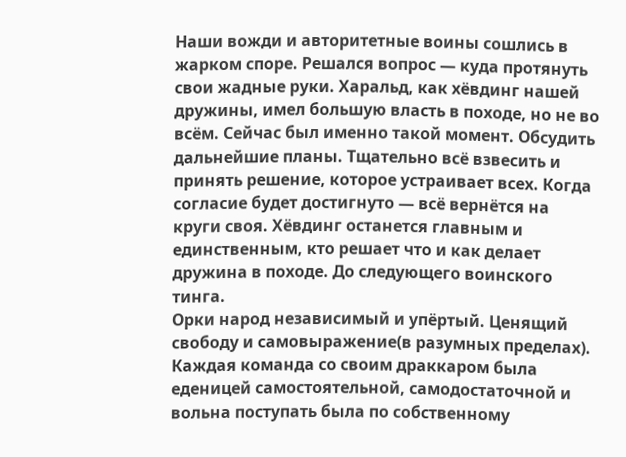Наши вожди и авторитетные воины сошлись в жарком споре. Решался вопрос — куда протянуть свои жадные руки. Харальд, как хёвдинг нашей дружины, имел большую власть в походе, но не во всём. Сейчас был именно такой момент. Обсудить дальнейшие планы. Тщательно всё взвесить и принять решение, которое устраивает всех. Когда согласие будет достигнуто — всё вернётся на круги своя. Хёвдинг останется главным и единственным, кто решает что и как делает дружина в походе. До следующего воинского тинга.
Орки народ независимый и упёртый. Ценящий свободу и самовыражение(в разумных пределах). Каждая команда со своим драккаром была еденицей самостоятельной, самодостаточной и вольна поступать была по собственному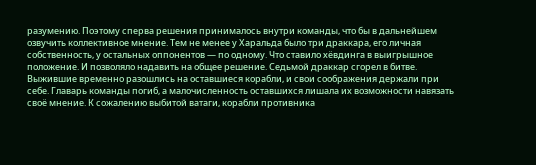разумению. Поэтому сперва решения принималось внутри команды, что бы в дальнейшем озвучить коллективное мнение. Тем не менее у Харальда было три драккара, его личная собственность, у остальных оппонентов — по одному. Что ставило хёвдинга в выигрышное положение. И позволяло надавить на общее решение. Седьмой драккар сгорел в битве. Выжившие временно разошлись на оставшиеся корабли, и свои соображения держали при себе. Главарь команды погиб, а малочисленность оставшихся лишала их возможности навязать своё мнение. К сожалению выбитой ватаги, корабли противника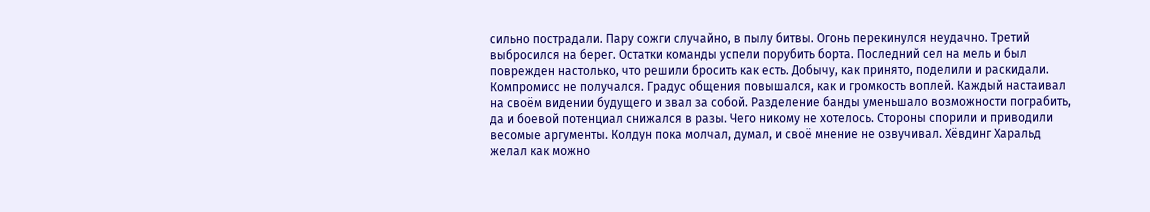сильно пострадали. Пару сожги случайно, в пылу битвы. Огонь перекинулся неудачно. Третий выбросился на берег. Остатки команды успели порубить борта. Последний сел на мель и был поврежден настолько, что решили бросить как есть. Добычу, как принято, поделили и раскидали.
Компромисс не получался. Градус общения повышался, как и громкость воплей. Каждый настаивал на своём видении будущего и звал за собой. Разделение банды уменьшало возможности пограбить, да и боевой потенциал снижался в разы. Чего никому не хотелось. Стороны спорили и приводили весомые аргументы. Колдун пока молчал, думал, и своё мнение не озвучивал. Хёвдинг Харальд желал как можно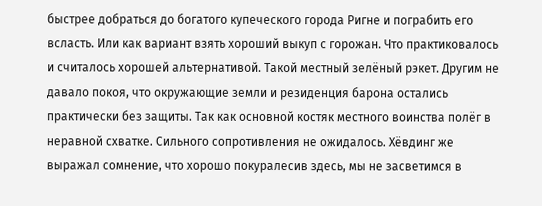быстрее добраться до богатого купеческого города Ригне и пограбить его всласть. Или как вариант взять хороший выкуп с горожан. Что практиковалось и считалось хорошей альтернативой. Такой местный зелёный рэкет. Другим не давало покоя, что окружающие земли и резиденция барона остались практически без защиты. Так как основной костяк местного воинства полёг в неравной схватке. Сильного сопротивления не ожидалось. Хёвдинг же выражал сомнение, что хорошо покуралесив здесь, мы не засветимся в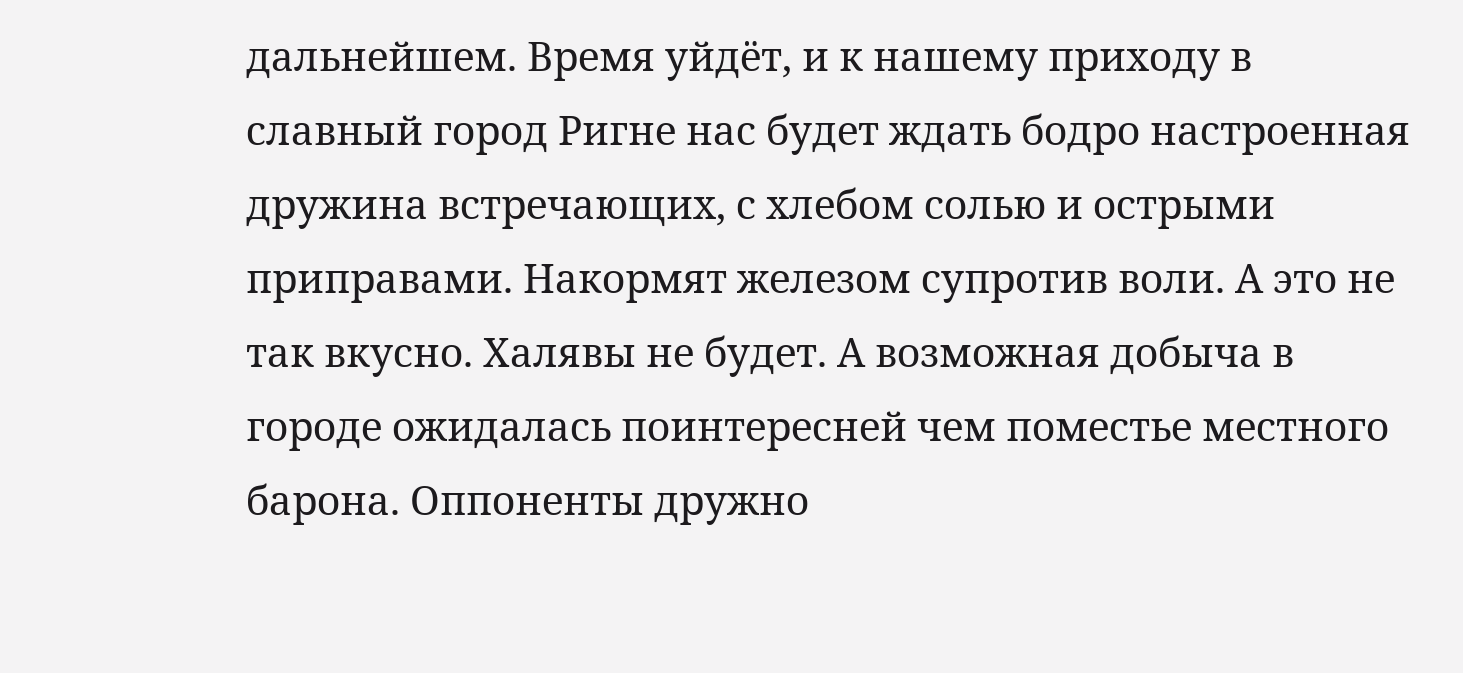дальнейшем. Время уйдёт, и к нашему приходу в славный город Ригне нас будет ждать бодро настроенная дружина встречающих, с хлебом солью и острыми приправами. Накормят железом супротив воли. А это не так вкусно. Халявы не будет. А возможная добыча в городе ожидалась поинтересней чем поместье местного барона. Оппоненты дружно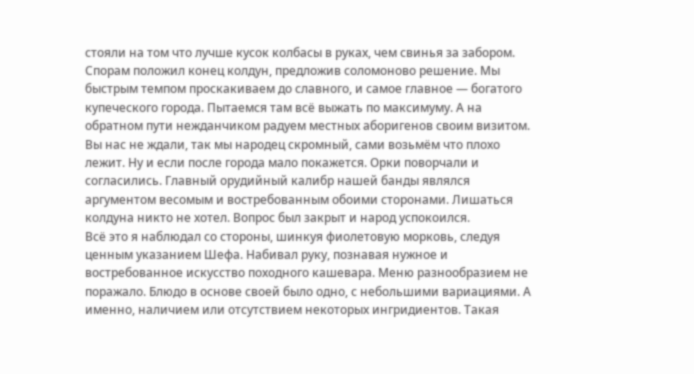стояли на том что лучше кусок колбасы в руках, чем свинья за забором.
Спорам положил конец колдун, предложив соломоново решение. Мы быстрым темпом проскакиваем до славного, и самое главное — богатого купеческого города. Пытаемся там всё выжать по максимуму. А на обратном пути нежданчиком радуем местных аборигенов своим визитом. Вы нас не ждали, так мы народец скромный, сами возьмём что плохо лежит. Ну и если после города мало покажется. Орки поворчали и согласились. Главный орудийный калибр нашей банды являлся аргументом весомым и востребованным обоими сторонами. Лишаться колдуна никто не хотел. Вопрос был закрыт и народ успокоился.
Всё это я наблюдал со стороны, шинкуя фиолетовую морковь, следуя ценным указанием Шефа. Набивал руку, познавая нужное и востребованное искусство походного кашевара. Меню разнообразием не поражало. Блюдо в основе своей было одно, с небольшими вариациями. А именно, наличием или отсутствием некоторых ингридиентов. Такая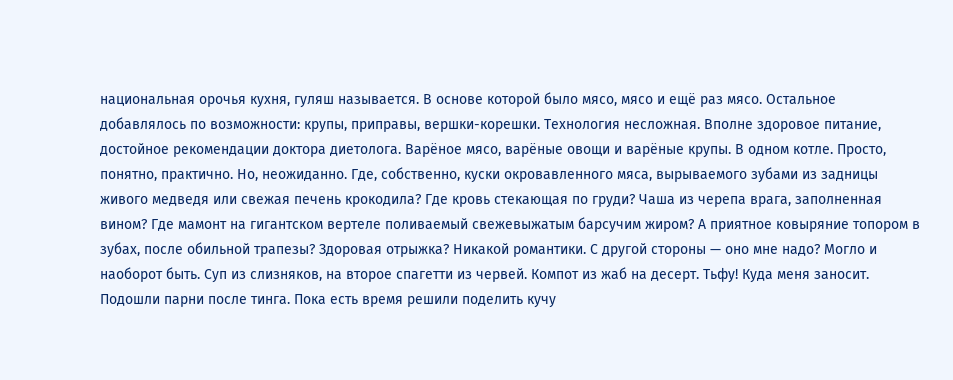национальная орочья кухня, гуляш называется. В основе которой было мясо, мясо и ещё раз мясо. Остальное добавлялось по возможности: крупы, приправы, вершки-корешки. Технология несложная. Вполне здоровое питание, достойное рекомендации доктора диетолога. Варёное мясо, варёные овощи и варёные крупы. В одном котле. Просто, понятно, практично. Но, неожиданно. Где, собственно, куски окровавленного мяса, вырываемого зубами из задницы живого медведя или свежая печень крокодила? Где кровь стекающая по груди? Чаша из черепа врага, заполненная вином? Где мамонт на гигантском вертеле поливаемый свежевыжатым барсучим жиром? А приятное ковыряние топором в зубах, после обильной трапезы? Здоровая отрыжка? Никакой романтики. С другой стороны — оно мне надо? Могло и наоборот быть. Суп из слизняков, на второе спагетти из червей. Компот из жаб на десерт. Тьфу! Куда меня заносит.
Подошли парни после тинга. Пока есть время решили поделить кучу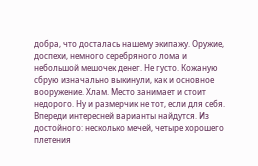добра, что досталась нашему экипажу. Оружие, доспехи, немного серебряного лома и небольшой мешочек денег. Не густо. Кожаную сбрую изначально выкинули, как и основное вооружение. Хлам. Место занимает и стоит недорого. Ну и размерчик не тот, если для себя. Впереди интересней варианты найдутся. Из достойного: несколько мечей, четыре хорошего плетения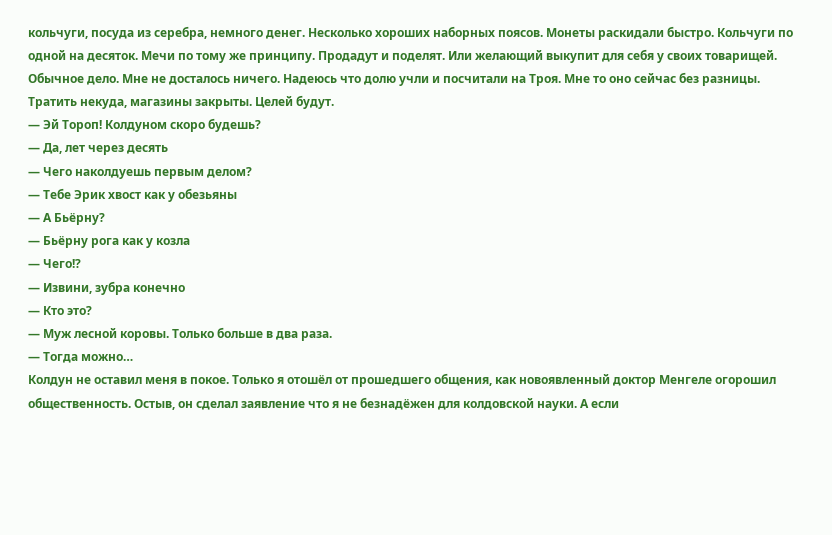кольчуги, посуда из серебра, немного денег. Несколько хороших наборных поясов. Монеты раскидали быстро. Кольчуги по одной на десяток. Мечи по тому же принципу. Продадут и поделят. Или желающий выкупит для себя у своих товарищей. Обычное дело. Мне не досталось ничего. Надеюсь что долю учли и посчитали на Троя. Мне то оно сейчас без разницы. Тратить некуда, магазины закрыты. Целей будут.
— Эй Тороп! Колдуном скоро будешь?
— Да, лет через десять
— Чего наколдуешь первым делом?
— Тебе Эрик хвост как у обезьяны
— А Бьёрну?
— Бьёрну рога как у козла
— Чего!?
— Извини, зубра конечно
— Кто это?
— Муж лесной коровы. Только больше в два раза.
— Тогда можно…
Колдун не оставил меня в покое. Только я отошёл от прошедшего общения, как новоявленный доктор Менгеле огорошил общественность. Остыв, он сделал заявление что я не безнадёжен для колдовской науки. А если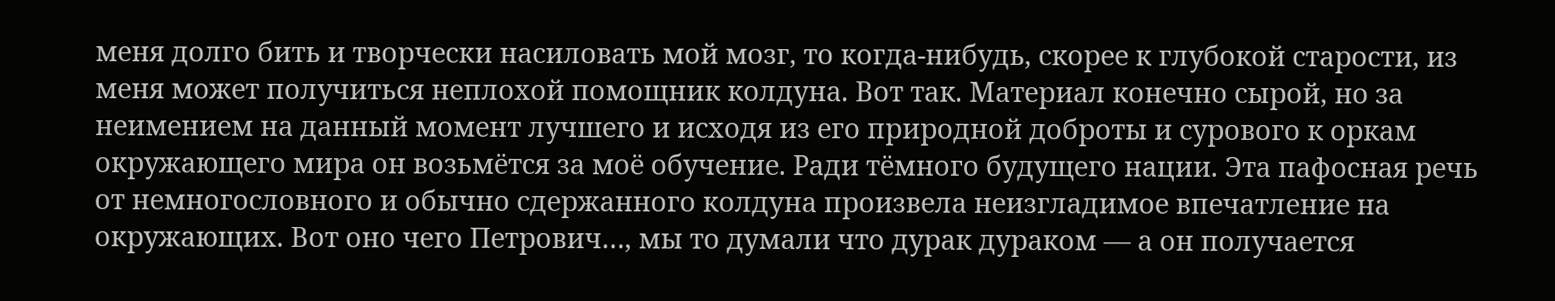меня долго бить и творчески насиловать мой мозг, то когда-нибудь, скорее к глубокой старости, из меня может получиться неплохой помощник колдуна. Вот так. Материал конечно сырой, но за неимением на данный момент лучшего и исходя из его природной доброты и сурового к оркам окружающего мира он возьмётся за моё обучение. Ради тёмного будущего нации. Эта пафосная речь от немногословного и обычно сдержанного колдуна произвела неизгладимое впечатление на окружающих. Вот оно чего Петрович…, мы то думали что дурак дураком — а он получается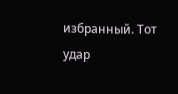избранный. Тот удар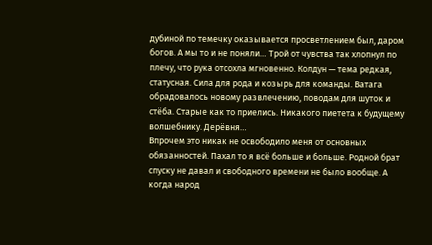дубиной по темечку оказывается просветлением был, даром богов. А мы то и не поняли… Трой от чувства так хлопнул по плечу, что рука отсохла мгновенно. Колдун — тема редкая, статусная. Сила для рода и козырь для команды. Ватага обрадовалось новому развлечению, поводам для шуток и стёба. Старые как то приелись. Никакого пиетета к будущему волшебнику. Дерёвня…
Впрочем это никак не освободило меня от основных обязанностей. Пахал то я всё больше и больше. Родной брат спуску не давал и свободного времени не было вообще. А когда народ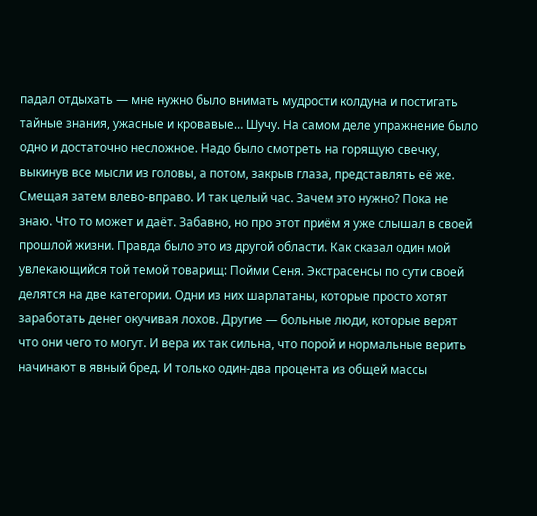падал отдыхать — мне нужно было внимать мудрости колдуна и постигать тайные знания, ужасные и кровавые… Шучу. На самом деле упражнение было одно и достаточно несложное. Надо было смотреть на горящую свечку, выкинув все мысли из головы, а потом, закрыв глаза, представлять её же. Смещая затем влево-вправо. И так целый час. Зачем это нужно? Пока не знаю. Что то может и даёт. Забавно, но про этот приём я уже слышал в своей прошлой жизни. Правда было это из другой области. Как сказал один мой увлекающийся той темой товарищ: Пойми Сеня. Экстрасенсы по сути своей делятся на две категории. Одни из них шарлатаны, которые просто хотят заработать денег окучивая лохов. Другие — больные люди, которые верят что они чего то могут. И вера их так сильна, что порой и нормальные верить начинают в явный бред. И только один-два процента из общей массы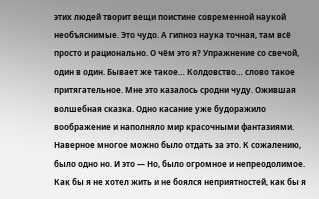этих людей творит вещи поистине современной наукой необъяснимые. Это чудо. А гипноз наука точная, там всё просто и рационально. О чём это я? Упражнение со свечой, один в один. Бывает же такое… Колдовство… слово такое притягательное. Мне это казалось сродни чуду. Ожившая волшебная сказка. Одно касание уже будоражило воображение и наполняло мир красочными фантазиями. Наверное многое можно было отдать за это. К сожалению, было одно но. И это — Но, было огромное и непреодолимое. Как бы я не хотел жить и не боялся неприятностей, как бы я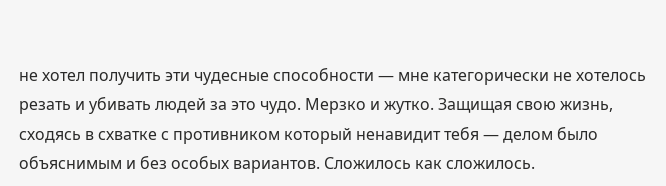не хотел получить эти чудесные способности — мне категорически не хотелось резать и убивать людей за это чудо. Мерзко и жутко. Защищая свою жизнь, сходясь в схватке с противником который ненавидит тебя — делом было объяснимым и без особых вариантов. Сложилось как сложилось.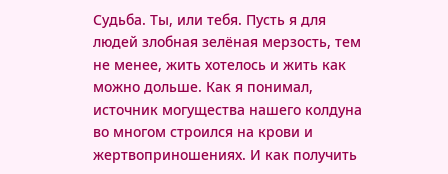Судьба. Ты, или тебя. Пусть я для людей злобная зелёная мерзость, тем не менее, жить хотелось и жить как можно дольше. Как я понимал, источник могущества нашего колдуна во многом строился на крови и жертвоприношениях. И как получить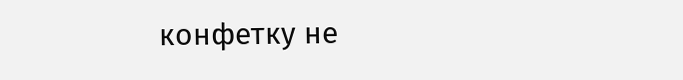конфетку не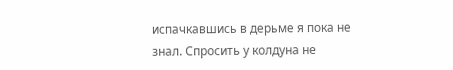испачкавшись в дерьме я пока не знал. Спросить у колдуна не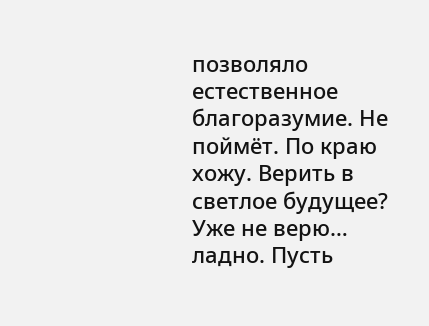позволяло естественное благоразумие. Не поймёт. По краю хожу. Верить в светлое будущее? Уже не верю… ладно. Пусть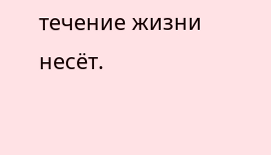течение жизни несёт.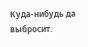Куда-нибудь да выбросит.